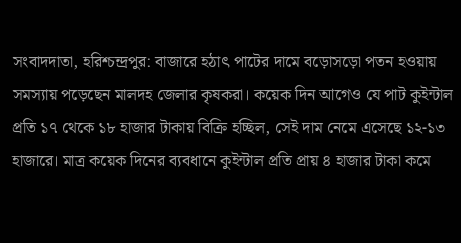সংবাদদাতা, হরিশ্চন্দ্রপুর: বাজারে হঠাৎ পাটের দামে বড়োসড়ো পতন হওয়ায় সমস্যায় পড়েছেন মালদহ জেলার কৃষকরা। কয়েক দিন আগেও যে পাট কুইন্টাল প্রতি ১৭ থেকে ১৮ হাজার টাকায় বিক্রি হচ্ছিল, সেই দাম নেমে এসেছে ১২-১৩ হাজারে। মাত্র কয়েক দিনের ব্যবধানে কুইন্টাল প্রতি প্রায় ৪ হাজার টাকা কমে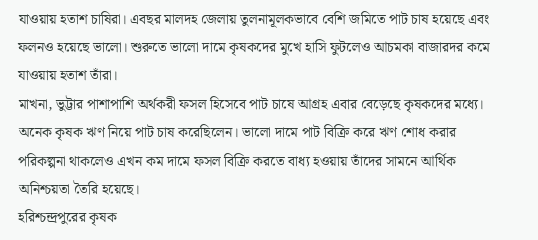যাওয়ায় হতাশ চাষিরা। এবছর মালদহ জেলায় তুলনামূলকভাবে বেশি জমিতে পাট চাষ হয়েছে এবং ফলনও হয়েছে ভালো। শুরুতে ভালো দামে কৃষকদের মুখে হাসি ফুটলেও আচমকা বাজারদর কমে যাওয়ায় হতাশ তাঁরা।
মাখনা, ভুট্টার পাশাপাশি অর্থকরী ফসল হিসেবে পাট চাষে আগ্রহ এবার বেড়েছে কৃষকদের মধ্যে। অনেক কৃষক ঋণ নিয়ে পাট চাষ করেছিলেন। ভালো দামে পাট বিক্রি করে ঋণ শোধ করার পরিকল্পনা থাকলেও এখন কম দামে ফসল বিক্রি করতে বাধ্য হওয়ায় তাঁদের সামনে আর্থিক অনিশ্চয়তা তৈরি হয়েছে।
হরিশ্চন্দ্রপুরের কৃষক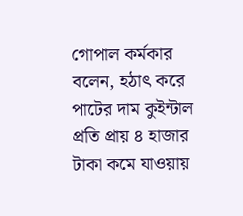গোপাল কর্মকার বলেন, হঠাৎ করে পাটের দাম কুইন্টাল প্রতি প্রায় ৪ হাজার টাকা কমে যাওয়ায়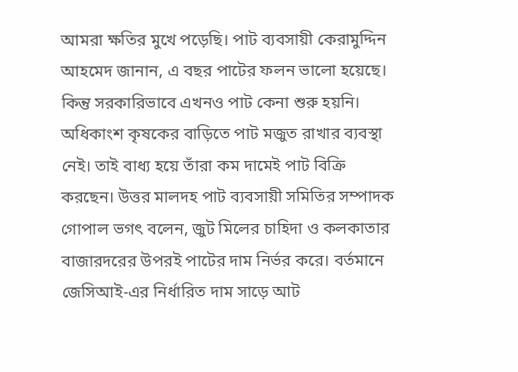আমরা ক্ষতির মুখে পড়েছি। পাট ব্যবসায়ী কেরামুদ্দিন আহমেদ জানান, এ বছর পাটের ফলন ভালো হয়েছে। কিন্তু সরকারিভাবে এখনও পাট কেনা শুরু হয়নি। অধিকাংশ কৃষকের বাড়িতে পাট মজুত রাখার ব্যবস্থা নেই। তাই বাধ্য হয়ে তাঁরা কম দামেই পাট বিক্রি করছেন। উত্তর মালদহ পাট ব্যবসায়ী সমিতির সম্পাদক গোপাল ভগৎ বলেন, জুট মিলের চাহিদা ও কলকাতার বাজারদরের উপরই পাটের দাম নির্ভর করে। বর্তমানে জেসিআই-এর নির্ধারিত দাম সাড়ে আট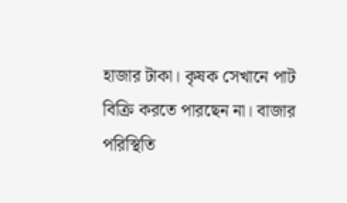হাজার টাকা। কৃষক সেখানে পাট বিক্রি করতে পারছেন না। বাজার পরিস্থিতি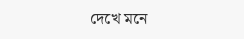দেখে মনে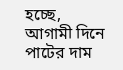হচ্ছে, আগামী দিনে পাটের দাম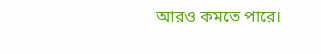আরও কমতে পারে।